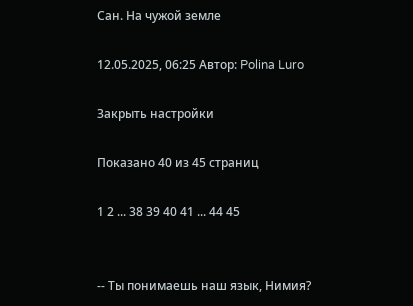Сан. На чужой земле

12.05.2025, 06:25 Автор: Polina Luro

Закрыть настройки

Показано 40 из 45 страниц

1 2 ... 38 39 40 41 ... 44 45


-- Ты понимаешь наш язык, Нимия?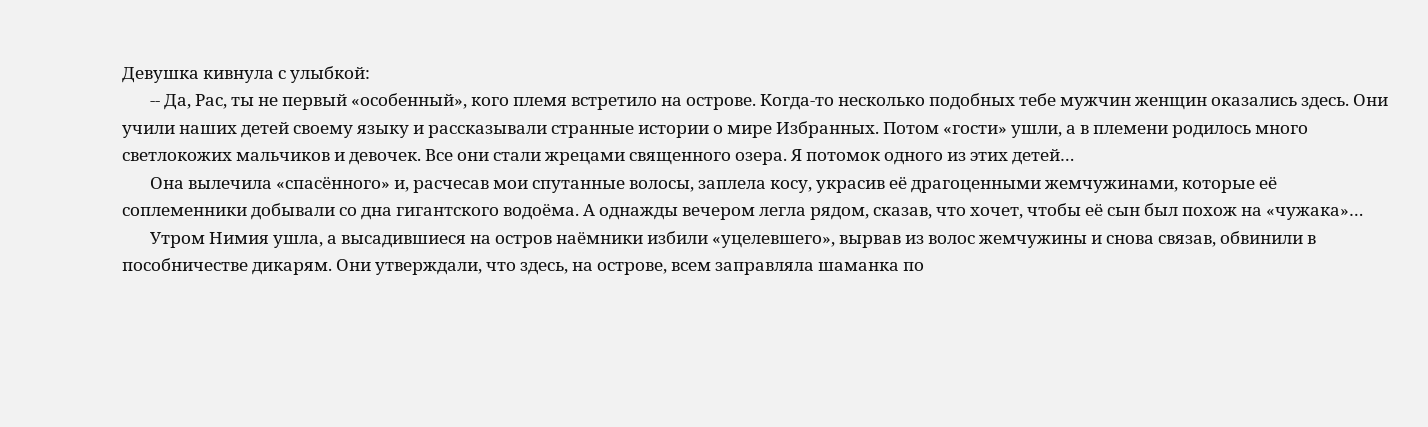Девушка кивнула с улыбкой:
       -- Да, Рас, ты не первый «особенный», кого племя встретило на острове. Когда-то несколько подобных тебе мужчин женщин оказались здесь. Они учили наших детей своему языку и рассказывали странные истории о мире Избранных. Потом «гости» ушли, а в племени родилось много светлокожих мальчиков и девочек. Все они стали жрецами священного озера. Я потомок одного из этих детей…
       Она вылечила «спасённого» и, расчесав мои спутанные волосы, заплела косу, украсив её драгоценными жемчужинами, которые её соплеменники добывали со дна гигантского водоёма. А однажды вечером легла рядом, сказав, что хочет, чтобы её сын был похож на «чужака»…
       Утром Нимия ушла, а высадившиеся на остров наёмники избили «уцелевшего», вырвав из волос жемчужины и снова связав, обвинили в пособничестве дикарям. Они утверждали, что здесь, на острове, всем заправляла шаманка по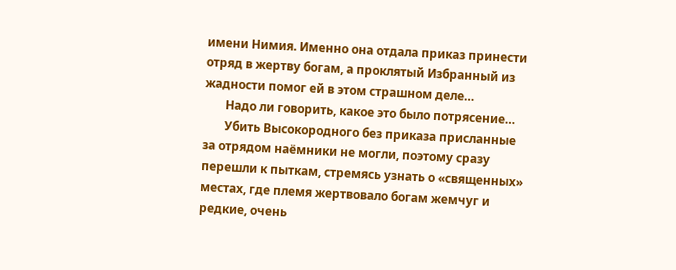имени Нимия. Именно она отдала приказ принести отряд в жертву богам, а проклятый Избранный из жадности помог ей в этом страшном деле…
       Надо ли говорить, какое это было потрясение…
       Убить Высокородного без приказа присланные за отрядом наёмники не могли, поэтому сразу перешли к пыткам, стремясь узнать о «священных» местах, где племя жертвовало богам жемчуг и редкие, очень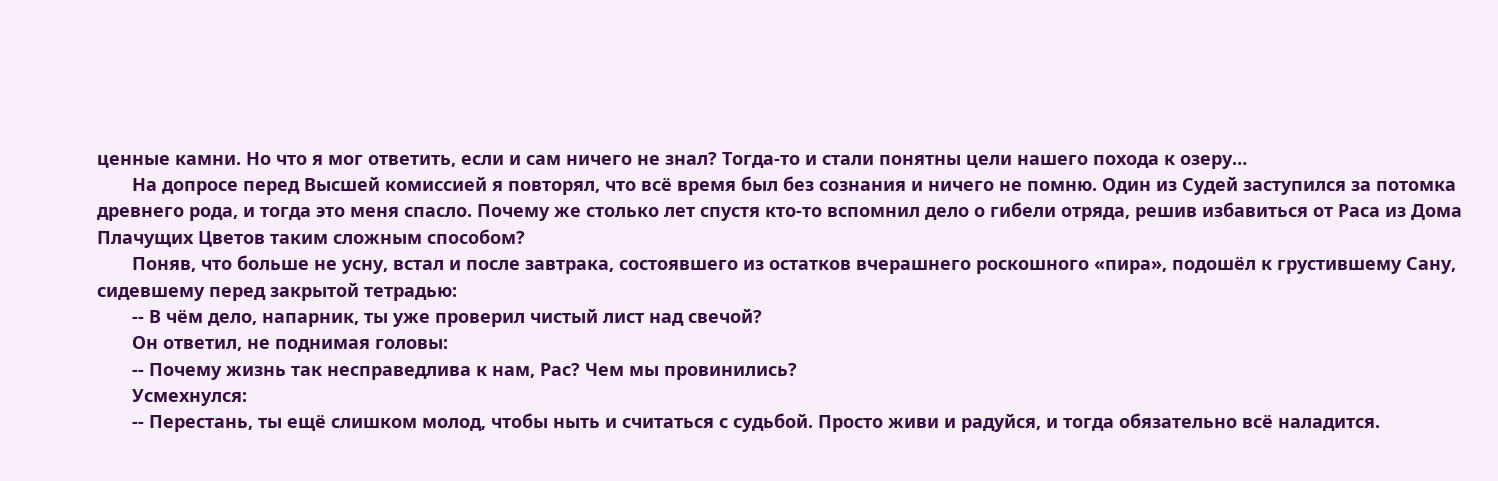ценные камни. Но что я мог ответить, если и сам ничего не знал? Тогда-то и стали понятны цели нашего похода к озеру…
       На допросе перед Высшей комиссией я повторял, что всё время был без сознания и ничего не помню. Один из Судей заступился за потомка древнего рода, и тогда это меня спасло. Почему же столько лет спустя кто-то вспомнил дело о гибели отряда, решив избавиться от Раса из Дома Плачущих Цветов таким сложным способом?
       Поняв, что больше не усну, встал и после завтрака, состоявшего из остатков вчерашнего роскошного «пира», подошёл к грустившему Сану, сидевшему перед закрытой тетрадью:
       -- В чём дело, напарник, ты уже проверил чистый лист над свечой?
       Он ответил, не поднимая головы:
       -- Почему жизнь так несправедлива к нам, Рас? Чем мы провинились?
       Усмехнулся:
       -- Перестань, ты ещё слишком молод, чтобы ныть и считаться с судьбой. Просто живи и радуйся, и тогда обязательно всё наладится.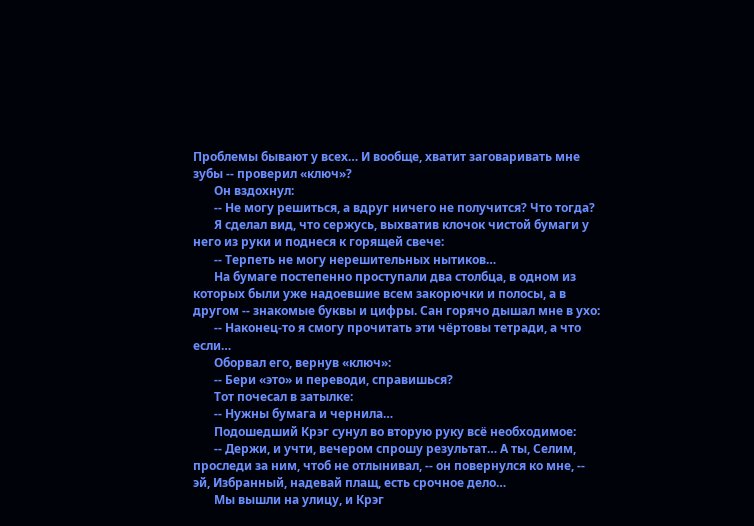Проблемы бывают у всех… И вообще, хватит заговаривать мне зубы -- проверил «ключ»?
       Он вздохнул:
       -- Не могу решиться, а вдруг ничего не получится? Что тогда?
       Я сделал вид, что сержусь, выхватив клочок чистой бумаги у него из руки и поднеся к горящей свече:
       -- Терпеть не могу нерешительных нытиков…
       На бумаге постепенно проступали два столбца, в одном из которых были уже надоевшие всем закорючки и полосы, а в другом -- знакомые буквы и цифры. Сан горячо дышал мне в ухо:
       -- Наконец-то я смогу прочитать эти чёртовы тетради, а что если…
       Оборвал его, вернув «ключ»:
       -- Бери «это» и переводи, справишься?
       Тот почесал в затылке:
       -- Нужны бумага и чернила…
       Подошедший Крэг сунул во вторую руку всё необходимое:
       -- Держи, и учти, вечером спрошу результат… А ты, Селим, проследи за ним, чтоб не отлынивал, -- он повернулся ко мне, -- эй, Избранный, надевай плащ, есть срочное дело…
       Мы вышли на улицу, и Крэг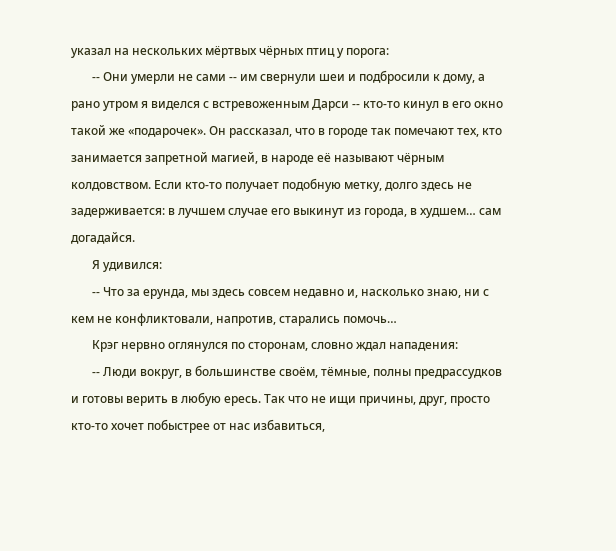указал на нескольких мёртвых чёрных птиц у порога:
       -- Они умерли не сами -- им свернули шеи и подбросили к дому, а рано утром я виделся с встревоженным Дарси -- кто-то кинул в его окно такой же «подарочек». Он рассказал, что в городе так помечают тех, кто занимается запретной магией, в народе её называют чёрным колдовством. Если кто-то получает подобную метку, долго здесь не задерживается: в лучшем случае его выкинут из города, в худшем… сам догадайся.
       Я удивился:
       -- Что за ерунда, мы здесь совсем недавно и, насколько знаю, ни с кем не конфликтовали, напротив, старались помочь…
       Крэг нервно оглянулся по сторонам, словно ждал нападения:
       -- Люди вокруг, в большинстве своём, тёмные, полны предрассудков и готовы верить в любую ересь. Так что не ищи причины, друг, просто кто-то хочет побыстрее от нас избавиться,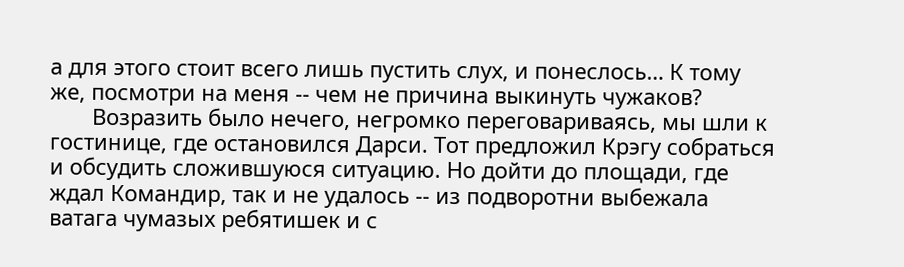а для этого стоит всего лишь пустить слух, и понеслось… К тому же, посмотри на меня -- чем не причина выкинуть чужаков?
       Возразить было нечего, негромко переговариваясь, мы шли к гостинице, где остановился Дарси. Тот предложил Крэгу собраться и обсудить сложившуюся ситуацию. Но дойти до площади, где ждал Командир, так и не удалось -- из подворотни выбежала ватага чумазых ребятишек и с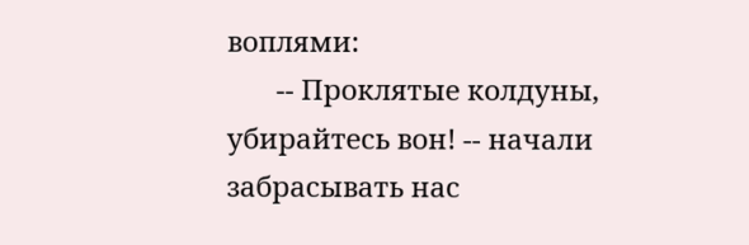воплями:
       -- Проклятые колдуны, убирайтесь вон! -- начали забрасывать нас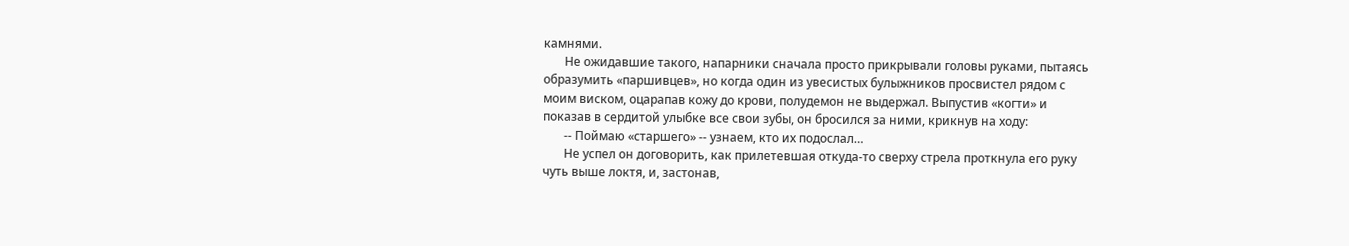камнями.
       Не ожидавшие такого, напарники сначала просто прикрывали головы руками, пытаясь образумить «паршивцев», но когда один из увесистых булыжников просвистел рядом с моим виском, оцарапав кожу до крови, полудемон не выдержал. Выпустив «когти» и показав в сердитой улыбке все свои зубы, он бросился за ними, крикнув на ходу:
       -- Поймаю «старшего» -- узнаем, кто их подослал…
       Не успел он договорить, как прилетевшая откуда-то сверху стрела проткнула его руку чуть выше локтя, и, застонав,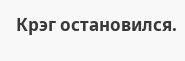Крэг остановился.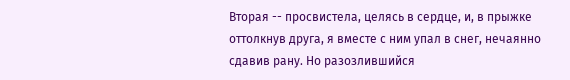Вторая -- просвистела, целясь в сердце, и, в прыжке оттолкнув друга, я вместе с ним упал в снег, нечаянно сдавив рану. Но разозлившийся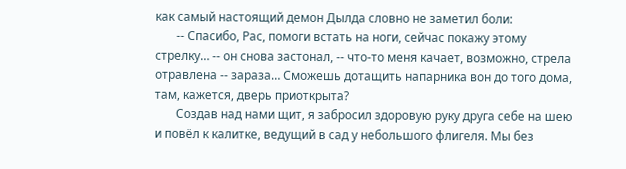как самый настоящий демон Дылда словно не заметил боли:
       -- Спасибо, Рас, помоги встать на ноги, сейчас покажу этому стрелку… -- он снова застонал, -- что-то меня качает, возможно, стрела отравлена -- зараза… Сможешь дотащить напарника вон до того дома, там, кажется, дверь приоткрыта?
       Создав над нами щит, я забросил здоровую руку друга себе на шею и повёл к калитке, ведущий в сад у небольшого флигеля. Мы без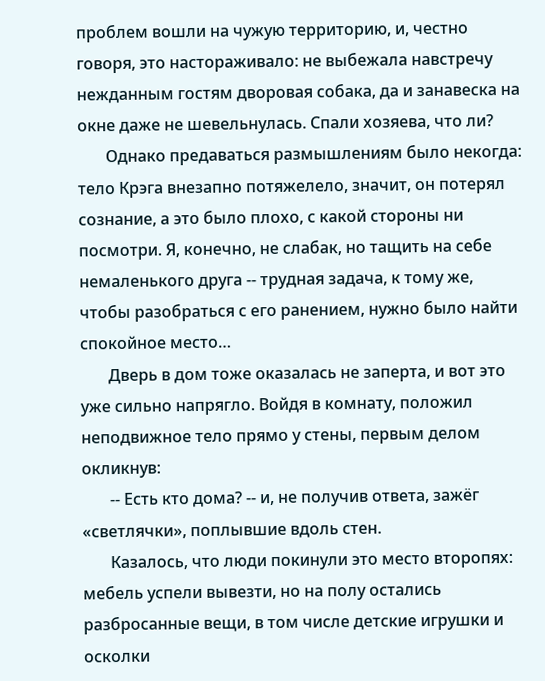проблем вошли на чужую территорию, и, честно говоря, это настораживало: не выбежала навстречу нежданным гостям дворовая собака, да и занавеска на окне даже не шевельнулась. Спали хозяева, что ли?
       Однако предаваться размышлениям было некогда: тело Крэга внезапно потяжелело, значит, он потерял сознание, а это было плохо, с какой стороны ни посмотри. Я, конечно, не слабак, но тащить на себе немаленького друга -- трудная задача, к тому же, чтобы разобраться с его ранением, нужно было найти спокойное место…
       Дверь в дом тоже оказалась не заперта, и вот это уже сильно напрягло. Войдя в комнату, положил неподвижное тело прямо у стены, первым делом окликнув:
       -- Есть кто дома? -- и, не получив ответа, зажёг «светлячки», поплывшие вдоль стен.
       Казалось, что люди покинули это место второпях: мебель успели вывезти, но на полу остались разбросанные вещи, в том числе детские игрушки и осколки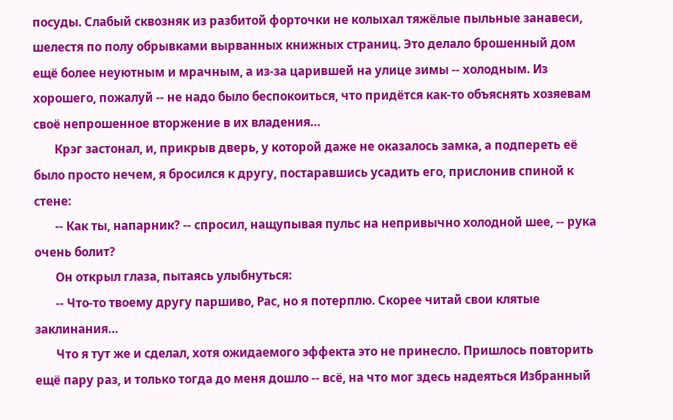посуды. Слабый сквозняк из разбитой форточки не колыхал тяжёлые пыльные занавеси, шелестя по полу обрывками вырванных книжных страниц. Это делало брошенный дом ещё более неуютным и мрачным, а из-за царившей на улице зимы -- холодным. Из хорошего, пожалуй -- не надо было беспокоиться, что придётся как-то объяснять хозяевам своё непрошенное вторжение в их владения…
       Крэг застонал, и, прикрыв дверь, у которой даже не оказалось замка, а подпереть её было просто нечем, я бросился к другу, постаравшись усадить его, прислонив спиной к стене:
       -- Как ты, напарник? -- спросил, нащупывая пульс на непривычно холодной шее, -- рука очень болит?
       Он открыл глаза, пытаясь улыбнуться:
       -- Что-то твоему другу паршиво, Рас, но я потерплю. Скорее читай свои клятые заклинания…
       Что я тут же и сделал, хотя ожидаемого эффекта это не принесло. Пришлось повторить ещё пару раз, и только тогда до меня дошло -- всё, на что мог здесь надеяться Избранный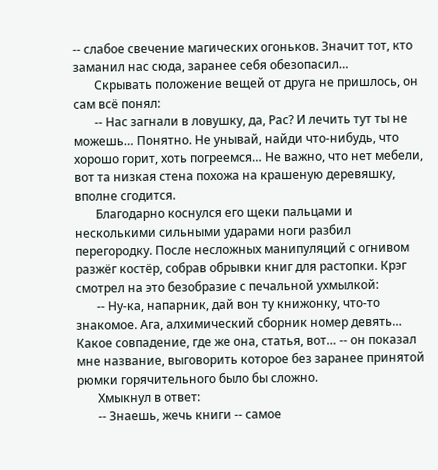-- слабое свечение магических огоньков. Значит тот, кто заманил нас сюда, заранее себя обезопасил…
       Скрывать положение вещей от друга не пришлось, он сам всё понял:
       -- Нас загнали в ловушку, да, Рас? И лечить тут ты не можешь… Понятно. Не унывай, найди что-нибудь, что хорошо горит, хоть погреемся… Не важно, что нет мебели, вот та низкая стена похожа на крашеную деревяшку, вполне сгодится.
       Благодарно коснулся его щеки пальцами и несколькими сильными ударами ноги разбил перегородку. После несложных манипуляций с огнивом разжёг костёр, собрав обрывки книг для растопки. Крэг смотрел на это безобразие с печальной ухмылкой:
       -- Ну-ка, напарник, дай вон ту книжонку, что-то знакомое. Ага, алхимический сборник номер девять… Какое совпадение, где же она, статья, вот… -- он показал мне название, выговорить которое без заранее принятой рюмки горячительного было бы сложно.
       Хмыкнул в ответ:
       -- Знаешь, жечь книги -- самое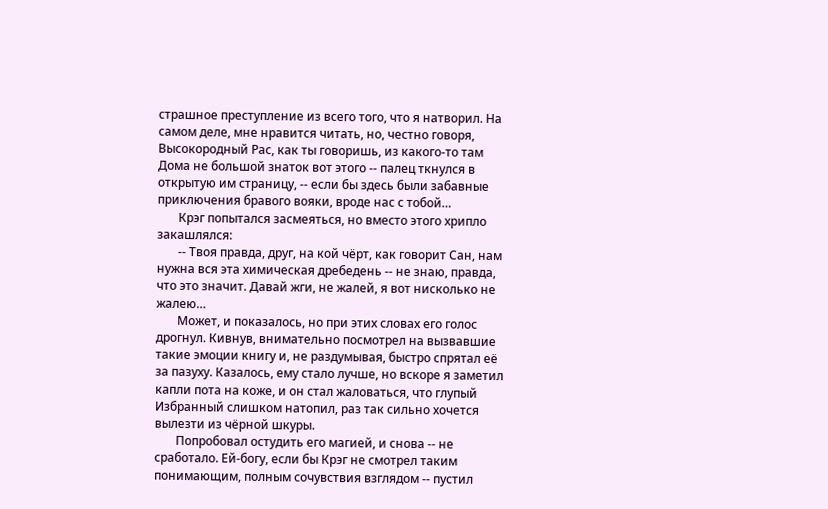страшное преступление из всего того, что я натворил. На самом деле, мне нравится читать, но, честно говоря, Высокородный Рас, как ты говоришь, из какого-то там Дома не большой знаток вот этого -- палец ткнулся в открытую им страницу, -- если бы здесь были забавные приключения бравого вояки, вроде нас с тобой…
       Крэг попытался засмеяться, но вместо этого хрипло закашлялся:
       -- Твоя правда, друг, на кой чёрт, как говорит Сан, нам нужна вся эта химическая дребедень -- не знаю, правда, что это значит. Давай жги, не жалей, я вот нисколько не жалею…
       Может, и показалось, но при этих словах его голос дрогнул. Кивнув, внимательно посмотрел на вызвавшие такие эмоции книгу и, не раздумывая, быстро спрятал её за пазуху. Казалось, ему стало лучше, но вскоре я заметил капли пота на коже, и он стал жаловаться, что глупый Избранный слишком натопил, раз так сильно хочется вылезти из чёрной шкуры.
       Попробовал остудить его магией, и снова -- не сработало. Ей-богу, если бы Крэг не смотрел таким понимающим, полным сочувствия взглядом -- пустил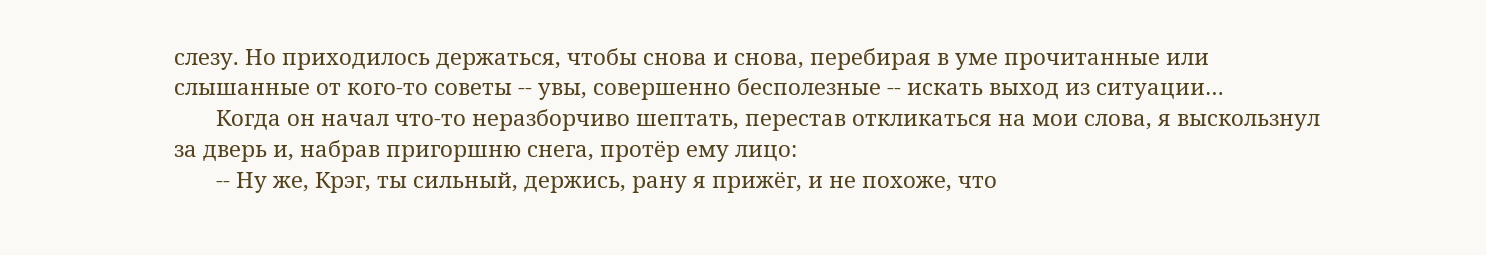слезу. Но приходилось держаться, чтобы снова и снова, перебирая в уме прочитанные или слышанные от кого-то советы -- увы, совершенно бесполезные -- искать выход из ситуации…
       Когда он начал что-то неразборчиво шептать, перестав откликаться на мои слова, я выскользнул за дверь и, набрав пригоршню снега, протёр ему лицо:
       -- Ну же, Крэг, ты сильный, держись, рану я прижёг, и не похоже, что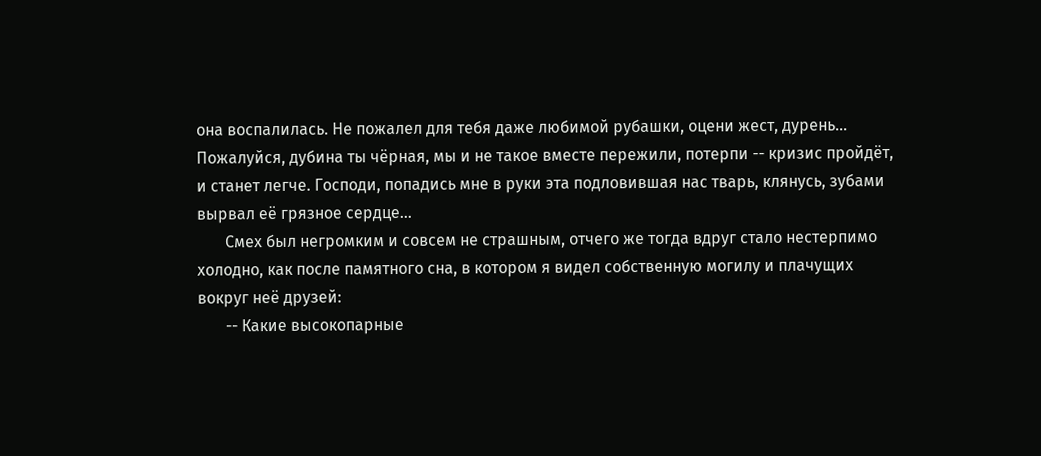она воспалилась. Не пожалел для тебя даже любимой рубашки, оцени жест, дурень… Пожалуйся, дубина ты чёрная, мы и не такое вместе пережили, потерпи -- кризис пройдёт, и станет легче. Господи, попадись мне в руки эта подловившая нас тварь, клянусь, зубами вырвал её грязное сердце…
       Смех был негромким и совсем не страшным, отчего же тогда вдруг стало нестерпимо холодно, как после памятного сна, в котором я видел собственную могилу и плачущих вокруг неё друзей:
       -- Какие высокопарные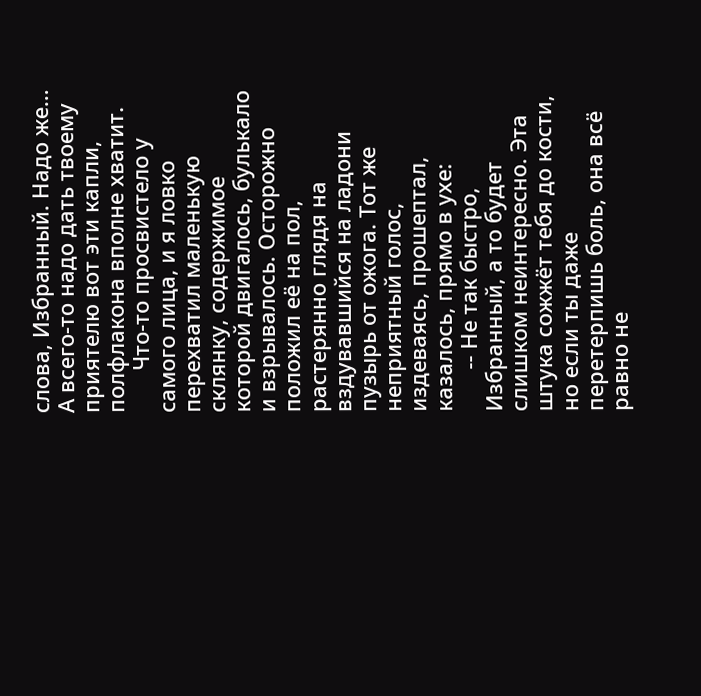слова, Избранный. Надо же… А всего-то надо дать твоему приятелю вот эти капли, полфлакона вполне хватит.
       Что-то просвистело у самого лица, и я ловко перехватил маленькую склянку, содержимое которой двигалось, булькало и взрывалось. Осторожно положил её на пол, растерянно глядя на вздувавшийся на ладони пузырь от ожога. Тот же неприятный голос, издеваясь, прошептал, казалось, прямо в ухе:
       -- Не так быстро, Избранный, а то будет слишком неинтересно. Эта штука сожжёт тебя до кости, но если ты даже перетерпишь боль, она всё равно не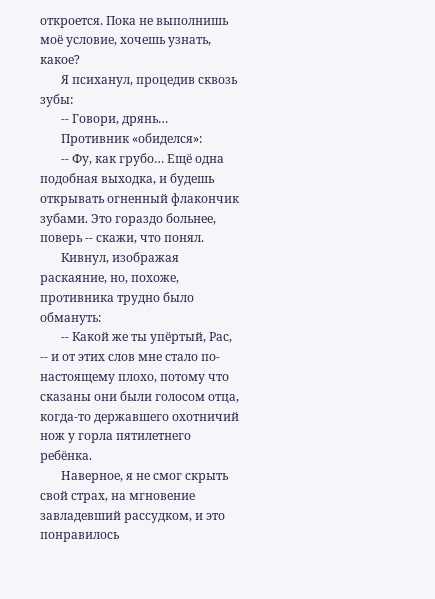откроется. Пока не выполнишь моё условие, хочешь узнать, какое?
       Я психанул, процедив сквозь зубы:
       -- Говори, дрянь…
       Противник «обиделся»:
       -- Фу, как грубо… Ещё одна подобная выходка, и будешь открывать огненный флакончик зубами. Это гораздо больнее, поверь -- скажи, что понял.
       Кивнул, изображая раскаяние, но, похоже, противника трудно было обмануть:
       -- Какой же ты упёртый, Рас, -- и от этих слов мне стало по- настоящему плохо, потому что сказаны они были голосом отца, когда-то державшего охотничий нож у горла пятилетнего ребёнка.
       Наверное, я не смог скрыть свой страх, на мгновение завладевший рассудком, и это понравилось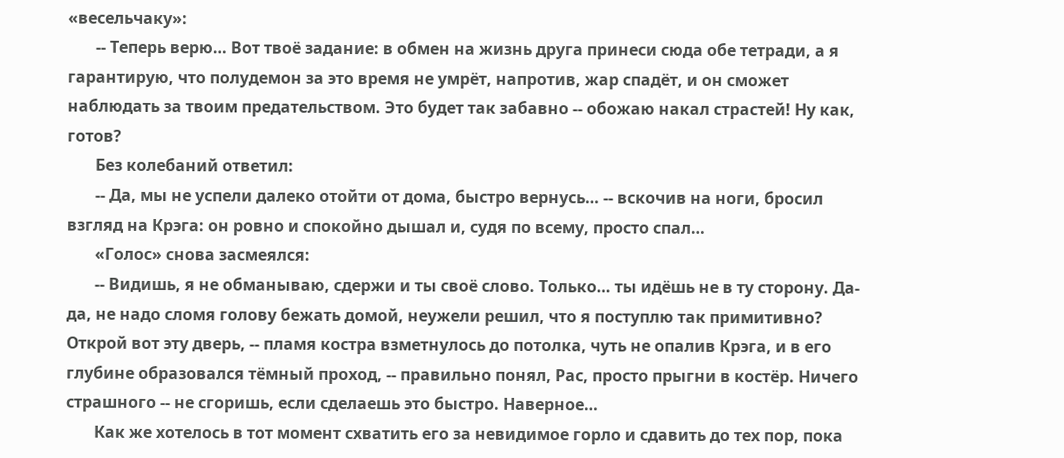«весельчаку»:
       -- Теперь верю… Вот твоё задание: в обмен на жизнь друга принеси сюда обе тетради, а я гарантирую, что полудемон за это время не умрёт, напротив, жар спадёт, и он сможет наблюдать за твоим предательством. Это будет так забавно -- обожаю накал страстей! Ну как, готов?
       Без колебаний ответил:
       -- Да, мы не успели далеко отойти от дома, быстро вернусь… -- вскочив на ноги, бросил взгляд на Крэга: он ровно и спокойно дышал и, судя по всему, просто спал…
       «Голос» снова засмеялся:
       -- Видишь, я не обманываю, сдержи и ты своё слово. Только… ты идёшь не в ту сторону. Да-да, не надо сломя голову бежать домой, неужели решил, что я поступлю так примитивно? Открой вот эту дверь, -- пламя костра взметнулось до потолка, чуть не опалив Крэга, и в его глубине образовался тёмный проход, -- правильно понял, Рас, просто прыгни в костёр. Ничего страшного -- не сгоришь, если сделаешь это быстро. Наверное…
       Как же хотелось в тот момент схватить его за невидимое горло и сдавить до тех пор, пока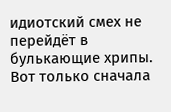идиотский смех не перейдёт в булькающие хрипы. Вот только сначала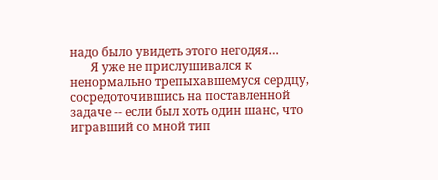надо было увидеть этого негодяя…
       Я уже не прислушивался к ненормально трепыхавшемуся сердцу, сосредоточившись на поставленной задаче -- если был хоть один шанс, что игравший со мной тип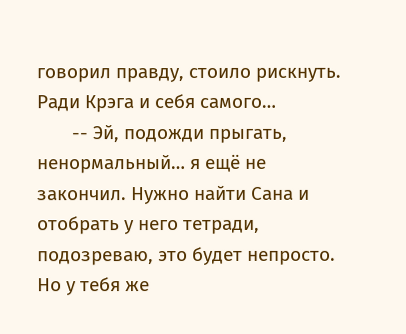говорил правду, стоило рискнуть. Ради Крэга и себя самого…
       -- Эй, подожди прыгать, ненормальный… я ещё не закончил. Нужно найти Сана и отобрать у него тетради, подозреваю, это будет непросто. Но у тебя же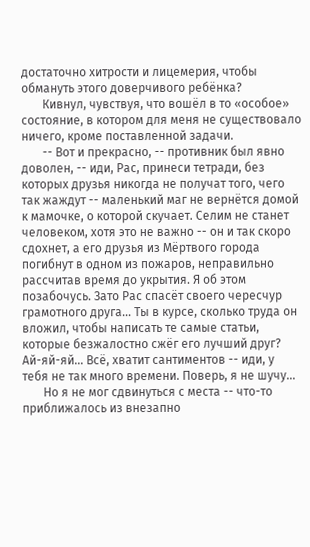достаточно хитрости и лицемерия, чтобы обмануть этого доверчивого ребёнка?
       Кивнул, чувствуя, что вошёл в то «особое» состояние, в котором для меня не существовало ничего, кроме поставленной задачи.
       -- Вот и прекрасно, -- противник был явно доволен, -- иди, Рас, принеси тетради, без которых друзья никогда не получат того, чего так жаждут -- маленький маг не вернётся домой к мамочке, о которой скучает. Селим не станет человеком, хотя это не важно -- он и так скоро сдохнет, а его друзья из Мёртвого города погибнут в одном из пожаров, неправильно рассчитав время до укрытия. Я об этом позабочусь. Зато Рас спасёт своего чересчур грамотного друга… Ты в курсе, сколько труда он вложил, чтобы написать те самые статьи, которые безжалостно сжёг его лучший друг? Ай-яй-яй… Всё, хватит сантиментов -- иди, у тебя не так много времени. Поверь, я не шучу…
       Но я не мог сдвинуться с места -- что-то приближалось из внезапно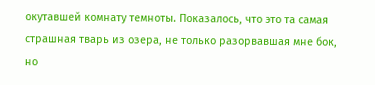окутавшей комнату темноты. Показалось, что это та самая страшная тварь из озера, не только разорвавшая мне бок, но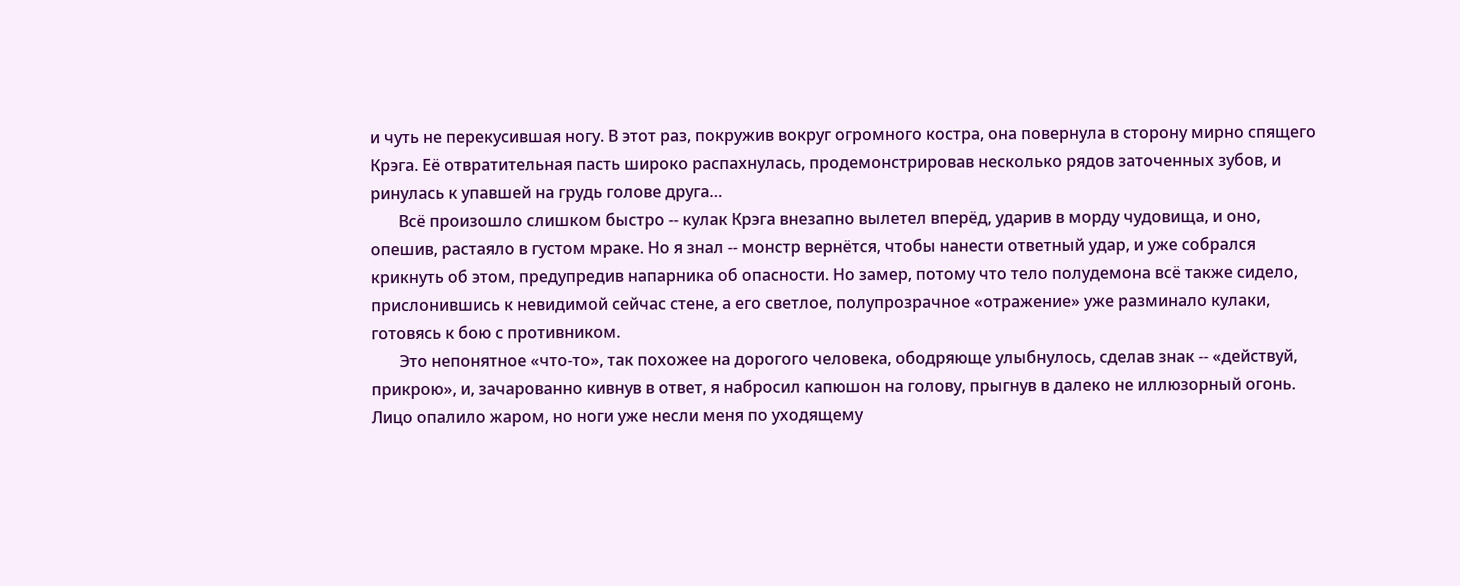и чуть не перекусившая ногу. В этот раз, покружив вокруг огромного костра, она повернула в сторону мирно спящего Крэга. Её отвратительная пасть широко распахнулась, продемонстрировав несколько рядов заточенных зубов, и ринулась к упавшей на грудь голове друга…
       Всё произошло слишком быстро -- кулак Крэга внезапно вылетел вперёд, ударив в морду чудовища, и оно, опешив, растаяло в густом мраке. Но я знал -- монстр вернётся, чтобы нанести ответный удар, и уже собрался крикнуть об этом, предупредив напарника об опасности. Но замер, потому что тело полудемона всё также сидело, прислонившись к невидимой сейчас стене, а его светлое, полупрозрачное «отражение» уже разминало кулаки, готовясь к бою с противником.
       Это непонятное «что-то», так похожее на дорогого человека, ободряюще улыбнулось, сделав знак -- «действуй, прикрою», и, зачарованно кивнув в ответ, я набросил капюшон на голову, прыгнув в далеко не иллюзорный огонь. Лицо опалило жаром, но ноги уже несли меня по уходящему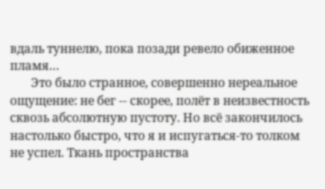вдаль туннелю, пока позади ревело обиженное пламя…
       Это было странное, совершенно нереальное ощущение: не бег -- скорее, полёт в неизвестность сквозь абсолютную пустоту. Но всё закончилось настолько быстро, что я и испугаться-то толком не успел. Ткань пространства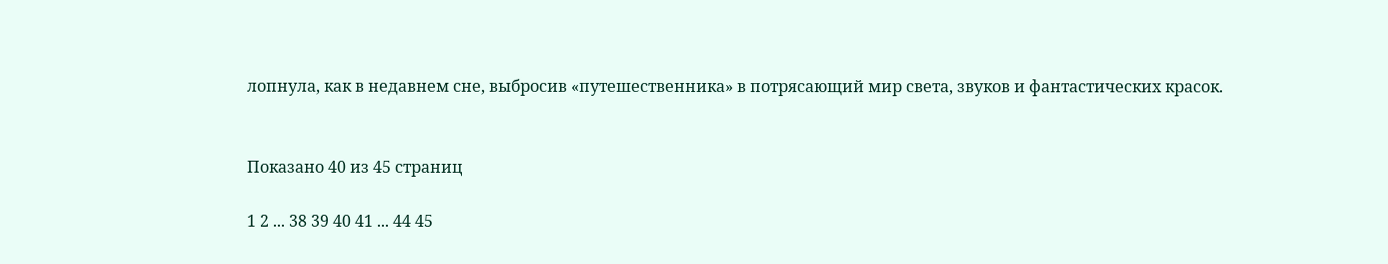лопнула, как в недавнем сне, выбросив «путешественника» в потрясающий мир света, звуков и фантастических красок.


Показано 40 из 45 страниц

1 2 ... 38 39 40 41 ... 44 45